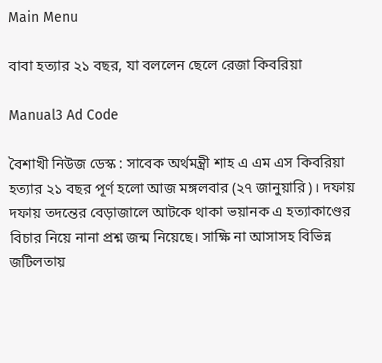Main Menu

বাবা হত্যার ২১ বছর, যা বললেন ছেলে রেজা কিবরিয়া

Manual3 Ad Code

বৈশাখী নিউজ ডেস্ক : সাবেক অর্থমন্ত্রী শাহ এ এম এস কিবরিয়া হত্যার ২১ বছর পূর্ণ হলো আজ মঙ্গলবার (২৭ জানুয়ারি)। দফায় দফায় তদন্তের বেড়াজালে আটকে থাকা ভয়ানক এ হত্যাকাণ্ডের বিচার নিয়ে নানা প্রশ্ন জন্ম নিয়েছে। সাক্ষি না আসাসহ বিভিন্ন জটিলতায়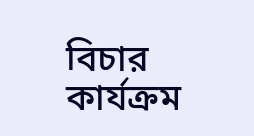বিচার কার্যক্রম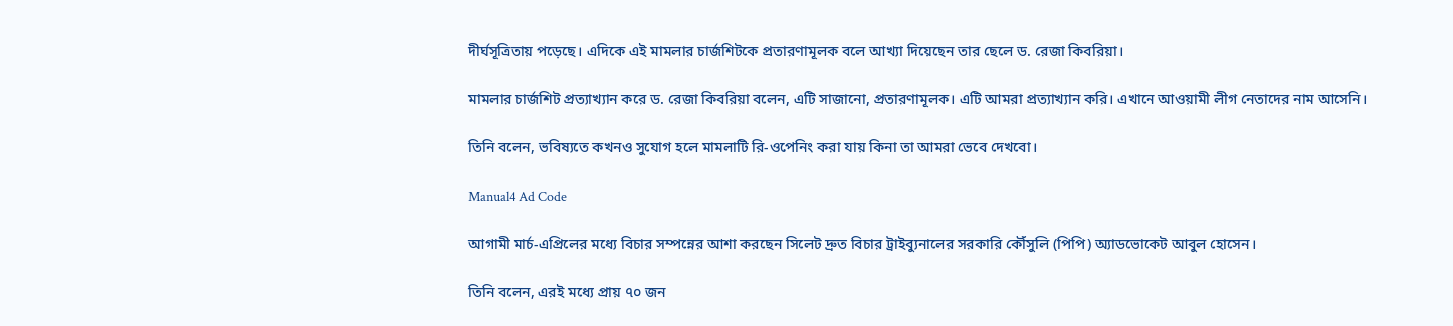দীর্ঘসূত্রিতায় পড়েছে। এদিকে এই মামলার চার্জশিটকে প্রতারণামূলক বলে আখ্যা দিয়েছেন তার ছেলে ড. রেজা কিবরিয়া।

মামলার চার্জশিট প্রত্যাখ্যান করে ড. রেজা কিবরিয়া বলেন, এটি সাজানো, প্রতারণামূলক। এটি আমরা প্রত্যাখ্যান করি। এখানে আওয়ামী লীগ নেতাদের নাম আসেনি।

তিনি বলেন, ভবিষ্যতে কখনও সুযোগ হলে মামলাটি রি-ওপেনিং করা যায় কিনা তা আমরা ভেবে দেখবো।

Manual4 Ad Code

আগামী মার্চ-এপ্রিলের মধ্যে বিচার সম্পন্নের আশা করছেন সিলেট দ্রুত বিচার ট্রাইব্যুনালের সরকারি কৌঁসুলি (পিপি) অ্যাডভোকেট আবুল হোসেন।

তিনি বলেন, এরই মধ্যে প্রায় ৭০ জন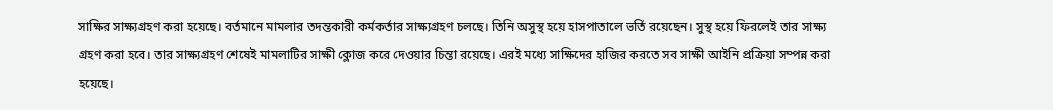সাক্ষির সাক্ষ্যগ্রহণ করা হয়েছে। বর্তমানে মামলার তদন্তকারী কর্মকর্তার সাক্ষ্যগ্রহণ চলছে। তিনি অসুস্থ হয়ে হাসপাতালে ভর্তি রয়েছেন। সুস্থ হয়ে ফিরলেই তার সাক্ষ্য গ্রহণ করা হবে। তার সাক্ষ্যগ্রহণ শেষেই মামলাটির সাক্ষী ক্লোজ করে দেওয়ার চিন্তা রয়েছে। এরই মধ্যে সাক্ষিদের হাজির করতে সব সাক্ষী আইনি প্রক্রিয়া সম্পন্ন করা হয়েছে।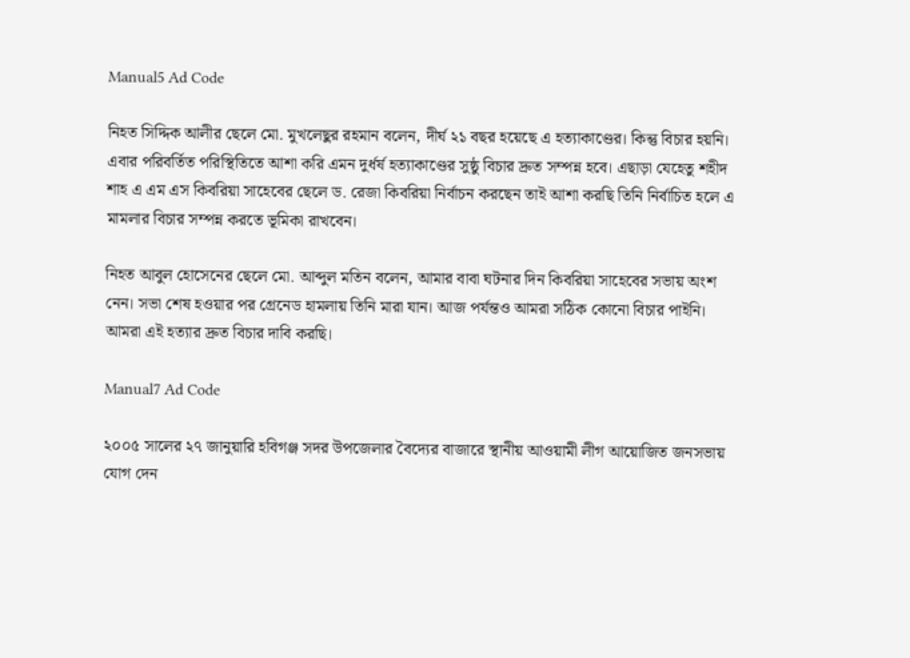Manual5 Ad Code

নিহত সিদ্দিক আলীর ছেলে মো. মুখলেছুর রহমান বলেন, দীর্ঘ ২১ বছর হয়েছে এ হত্যাকাণ্ডের। কিন্তু বিচার হয়নি। এবার পরিবর্তিত পরিস্থিতিতে আশা করি এমন দুর্ধর্ষ হত্যাকাণ্ডের সুষ্ঠু বিচার দ্রুত সম্পন্ন হবে। এছাড়া যেহেতু শহীদ শাহ এ এম এস কিবরিয়া সাহেবের ছেলে ড. রেজা কিবরিয়া নির্বাচন করছেন তাই আশা করছি তিনি নির্বাচিত হলে এ মামলার বিচার সম্পন্ন করতে ভূমিকা রাখবেন।

নিহত আবুল হোসেনের ছেলে মো. আব্দুল মতিন বলেন, আমার বাবা ঘটনার দিন কিবরিয়া সাহেবের সভায় অংশ নেন। সভা শেষ হওয়ার পর গ্রেনেড হামলায় তিনি মারা যান। আজ পর্যন্তও আমরা সঠিক কোনো বিচার পাইনি। আমরা এই হত্যার দ্রুত বিচার দাবি করছি।

Manual7 Ad Code

২০০৫ সালের ২৭ জানুয়ারি হবিগঞ্জ সদর উপজেলার বৈদ্যের বাজারে স্থানীয় আওয়ামী লীগ আয়োজিত জনসভায় যোগ দেন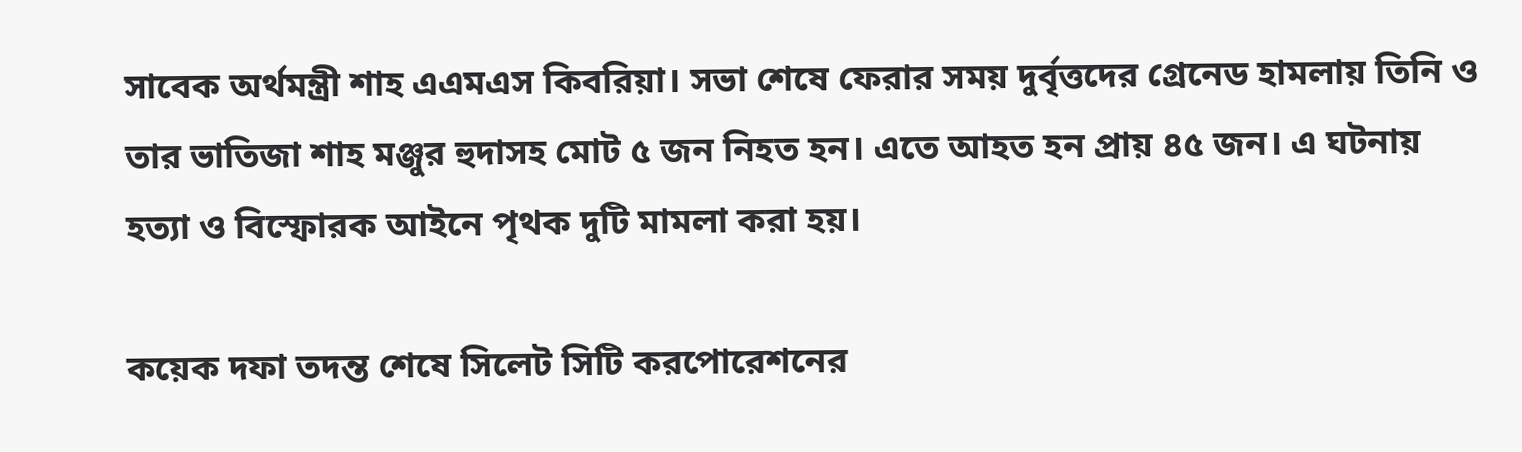সাবেক অর্থমন্ত্রী শাহ এএমএস কিবরিয়া। সভা শেষে ফেরার সময় দুর্বৃত্তদের গ্রেনেড হামলায় তিনি ও তার ভাতিজা শাহ মঞ্জুর হুদাসহ মোট ৫ জন নিহত হন। এতে আহত হন প্রায় ৪৫ জন। এ ঘটনায় হত্যা ও বিস্ফোরক আইনে পৃথক দুটি মামলা করা হয়।

কয়েক দফা তদন্ত শেষে সিলেট সিটি করপোরেশনের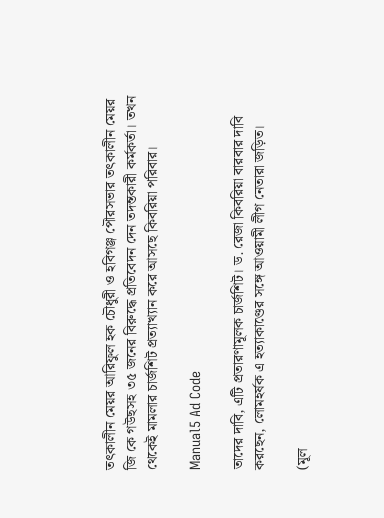তৎকালীন মেয়র আরিফুল হক চৌধুরী ও হবিগঞ্জ পৌরসভার তৎকালীন মেয়র জি কে গউছসহ ৩৫ জনের বিরুদ্ধে প্রতিবেদন দেন তদন্তকারী কর্মকর্তা। তখন থেকেই মামলার চার্জশিট প্রত্যাখ্যান করে আসছে কিবরিয়া পরিবার।

Manual5 Ad Code

তাদের দাবি, এটি প্রতারণামূলক চার্জশিট। ড. রেজা কিবরিয়া বারবার দাবি করছেন, লোমহর্ষক এ হত্যাকাণ্ডের সঙ্গে আওয়ামী লীগ নেতারা জড়িত।

(মূল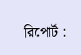রিপোর্ট :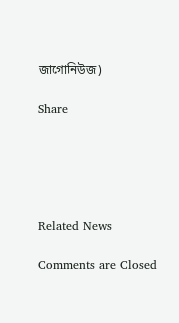জাগোনিউজ)

Share





Related News

Comments are Closed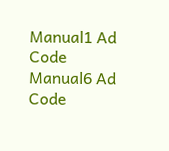Manual1 Ad Code
Manual6 Ad Code